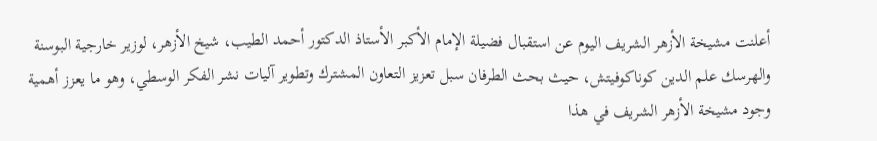أعلنت مشيخة الأزهر الشريف اليوم عن استقبال فضيلة الإمام الأكبر الأستاذ الدكتور أحمد الطيب، شيخ الأزهر، لوزير خارجية البوسنة والهرسك علم الدين كوناكوفيتش، حيث بحث الطرفان سبل تعزيز التعاون المشترك وتطوير آليات نشر الفكر الوسطي، وهو ما يعزز أهمية وجود مشيخة الأزهر الشريف في هذا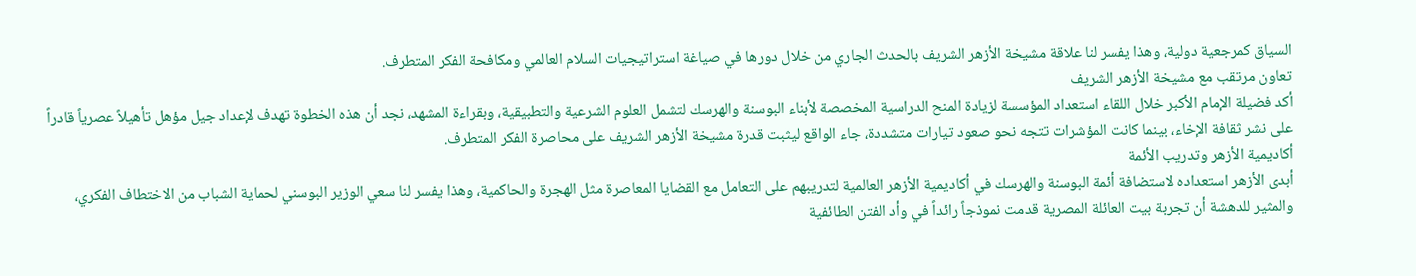السياق كمرجعية دولية، وهذا يفسر لنا علاقة مشيخة الأزهر الشريف بالحدث الجاري من خلال دورها في صياغة استراتيجيات السلام العالمي ومكافحة الفكر المتطرف.
تعاون مرتقب مع مشيخة الأزهر الشريف
أكد فضيلة الإمام الأكبر خلال اللقاء استعداد المؤسسة لزيادة المنح الدراسية المخصصة لأبناء البوسنة والهرسك لتشمل العلوم الشرعية والتطبيقية، وبقراءة المشهد، نجد أن هذه الخطوة تهدف لإعداد جيل مؤهل تأهيلاً عصرياً قادراً على نشر ثقافة الإخاء، بينما كانت المؤشرات تتجه نحو صعود تيارات متشددة، جاء الواقع ليثبت قدرة مشيخة الأزهر الشريف على محاصرة الفكر المتطرف.
أكاديمية الأزهر وتدريب الأئمة
أبدى الأزهر استعداده لاستضافة أئمة البوسنة والهرسك في أكاديمية الأزهر العالمية لتدريبهم على التعامل مع القضايا المعاصرة مثل الهجرة والحاكمية، وهذا يفسر لنا سعي الوزير البوسني لحماية الشباب من الاختطاف الفكري، والمثير للدهشة أن تجربة بيت العائلة المصرية قدمت نموذجاً رائداً في وأد الفتن الطائفية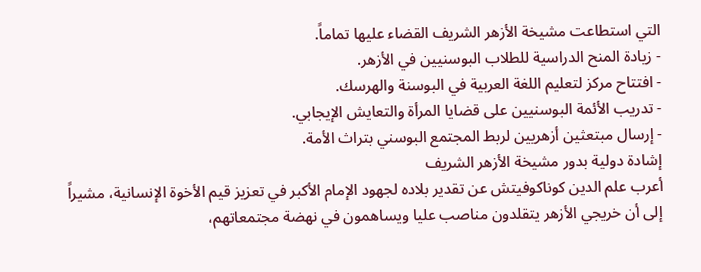التي استطاعت مشيخة الأزهر الشريف القضاء عليها تماماً.
- زيادة المنح الدراسية للطلاب البوسنيين في الأزهر.
- افتتاح مركز لتعليم اللغة العربية في البوسنة والهرسك.
- تدريب الأئمة البوسنيين على قضايا المرأة والتعايش الإيجابي.
- إرسال مبتعثين أزهريين لربط المجتمع البوسني بتراث الأمة.
إشادة دولية بدور مشيخة الأزهر الشريف
أعرب علم الدين كوناكوفيتش عن تقدير بلاده لجهود الإمام الأكبر في تعزيز قيم الأخوة الإنسانية، مشيراً إلى أن خريجي الأزهر يتقلدون مناصب عليا ويساهمون في نهضة مجتمعاتهم،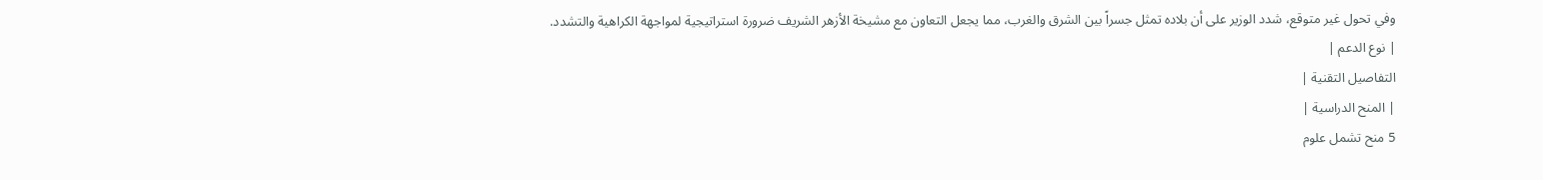وفي تحول غير متوقع، شدد الوزير على أن بلاده تمثل جسراً بين الشرق والغرب، مما يجعل التعاون مع مشيخة الأزهر الشريف ضرورة استراتيجية لمواجهة الكراهية والتشدد.
| نوع الدعم |
التفاصيل التقنية |
| المنح الدراسية |
5 منح تشمل علوم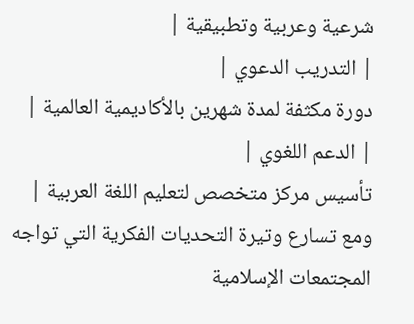شرعية وعربية وتطبيقية |
| التدريب الدعوي |
دورة مكثفة لمدة شهرين بالأكاديمية العالمية |
| الدعم اللغوي |
تأسيس مركز متخصص لتعليم اللغة العربية |
ومع تسارع وتيرة التحديات الفكرية التي تواجه المجتمعات الإسلامية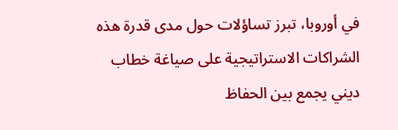في أوروبا، تبرز تساؤلات حول مدى قدرة هذه الشراكات الاستراتيجية على صياغة خطاب ديني يجمع بين الحفاظ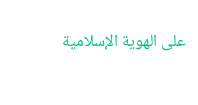على الهوية الإسلامية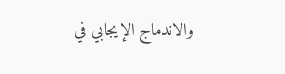والاندماج الإيجابي في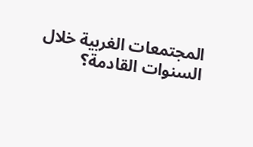المجتمعات الغربية خلال السنوات القادمة؟